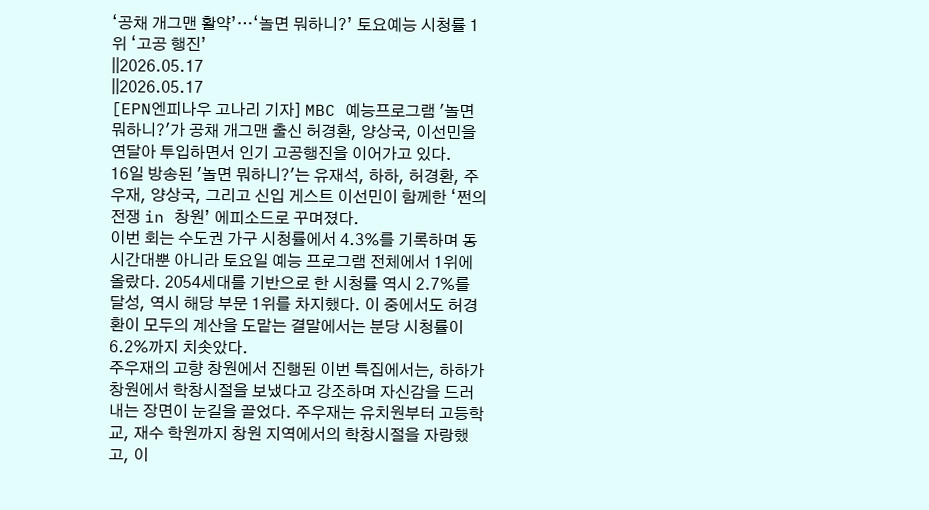‘공채 개그맨 활약’…‘놀면 뭐하니?’ 토요예능 시청률 1위 ‘고공 행진’
||2026.05.17
||2026.05.17
[EPN엔피나우 고나리 기자] MBC 예능프로그램 '놀면 뭐하니?'가 공채 개그맨 출신 허경환, 양상국, 이선민을 연달아 투입하면서 인기 고공행진을 이어가고 있다.
16일 방송된 '놀면 뭐하니?'는 유재석, 하하, 허경환, 주우재, 양상국, 그리고 신입 게스트 이선민이 함께한 ‘쩐의 전쟁 in 창원’ 에피소드로 꾸며졌다.
이번 회는 수도권 가구 시청률에서 4.3%를 기록하며 동시간대뿐 아니라 토요일 예능 프로그램 전체에서 1위에 올랐다. 2054세대를 기반으로 한 시청률 역시 2.7%를 달성, 역시 해당 부문 1위를 차지했다. 이 중에서도 허경환이 모두의 계산을 도맡는 결말에서는 분당 시청률이 6.2%까지 치솟았다.
주우재의 고향 창원에서 진행된 이번 특집에서는, 하하가 창원에서 학창시절을 보냈다고 강조하며 자신감을 드러내는 장면이 눈길을 끌었다. 주우재는 유치원부터 고등학교, 재수 학원까지 창원 지역에서의 학창시절을 자랑했고, 이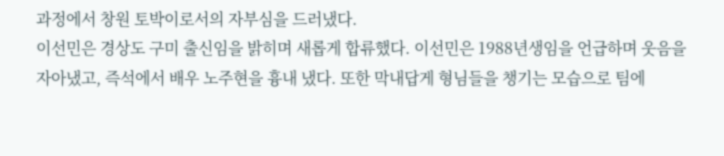과정에서 창원 토박이로서의 자부심을 드러냈다.
이선민은 경상도 구미 출신임을 밝히며 새롭게 합류했다. 이선민은 1988년생임을 언급하며 웃음을 자아냈고, 즉석에서 배우 노주현을 흉내 냈다. 또한 막내답게 형님들을 챙기는 모습으로 팀에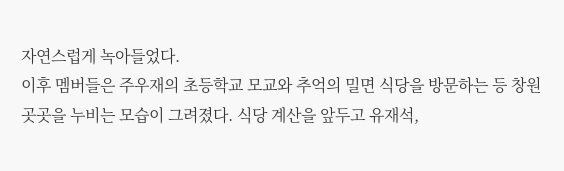자연스럽게 녹아들었다.
이후 멤버들은 주우재의 초등학교 모교와 추억의 밀면 식당을 방문하는 등 창원 곳곳을 누비는 모습이 그려졌다. 식당 계산을 앞두고 유재석,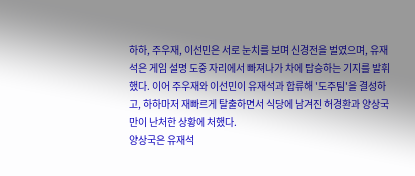하하, 주우재, 이선민은 서로 눈치를 보며 신경전을 벌였으며, 유재석은 게임 설명 도중 자리에서 빠져나가 차에 탑승하는 기지를 발휘했다. 이어 주우재와 이선민이 유재석과 합류해 '도주팀'을 결성하고, 하하마저 재빠르게 탈출하면서 식당에 남겨진 허경환과 양상국만이 난처한 상황에 처했다.
양상국은 유재석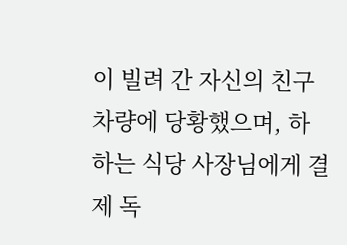이 빌려 간 자신의 친구 차량에 당황했으며, 하하는 식당 사장님에게 결제 독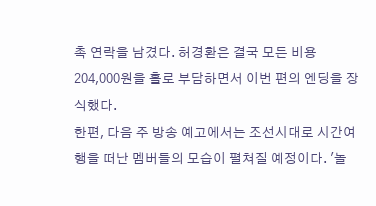촉 연락을 남겼다. 허경환은 결국 모든 비용 204,000원을 홀로 부담하면서 이번 편의 엔딩을 장식했다.
한편, 다음 주 방송 예고에서는 조선시대로 시간여행을 떠난 멤버들의 모습이 펼쳐질 예정이다. '놀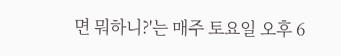면 뭐하니?'는 매주 토요일 오후 6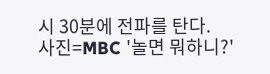시 30분에 전파를 탄다.
사진=MBC '놀면 뭐하니?'